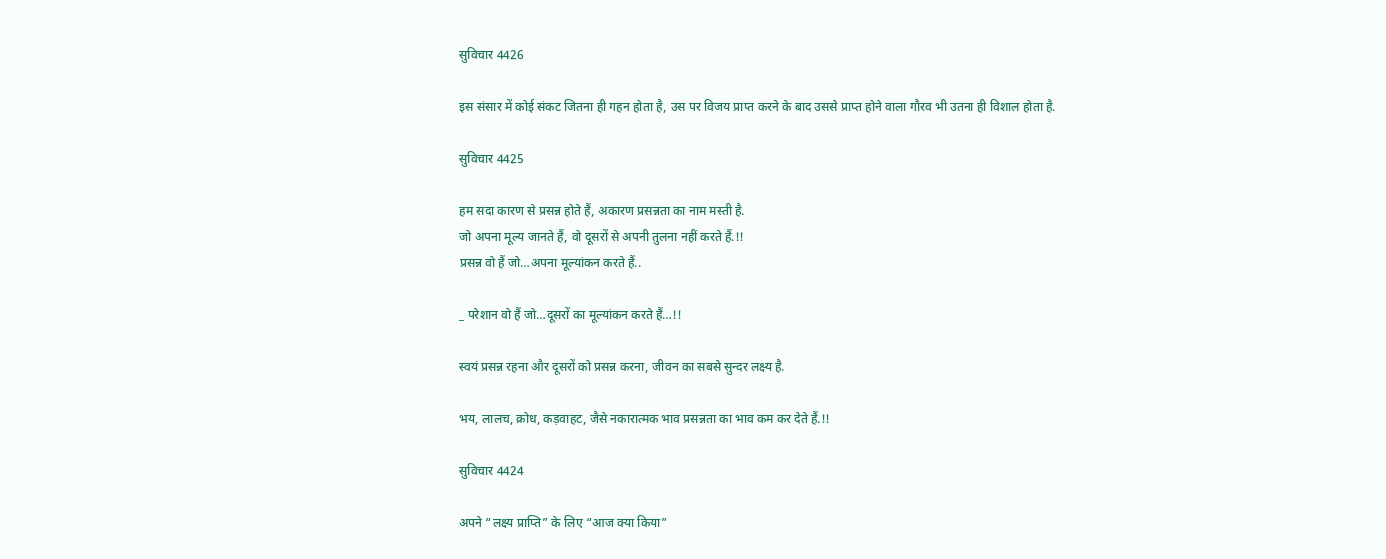सुविचार 4426

इस संसार में कोई संकट जितना ही गहन होता है, उस पर विजय प्राप्त करने के बाद उससे प्राप्त होने वाला गौरव भी उतना ही विशाल होता है.

सुविचार 4425

हम सदा कारण से प्रसन्न होते हैं, अकारण प्रसन्नता का नाम मस्ती है.
जो अपना मूल्य जानते हैं, वो दूसरों से अपनी तुलना नहीं करते हैं.!!
प्रसन्न वो हैं जो…अपना मूल्यांकन करते हैं..

_ परेशान वो हैं जो…दूसरों का मूल्यांकन करते हैं…!!

स्वयं प्रसन्न रहना और दूसरों को प्रसन्न करना, जीवन का सबसे सुन्दर लक्ष्य है.

भय, लालच, क्रोध, कड़वाहट, जैसे नकारात्मक भाव प्रसन्नता का भाव कम कर देते हैं.!!

सुविचार 4424

अपने “लक्ष्य प्राप्ति” के लिए “आज क्या किया”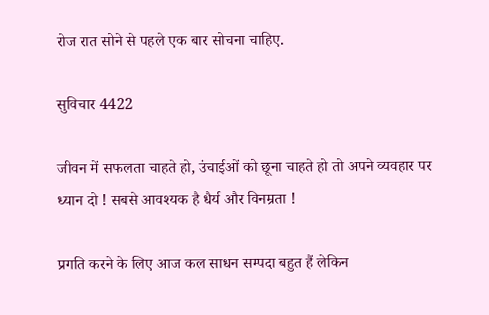रोज रात सोने से पहले एक बार सोचना चाहिए.

सुविचार 4422

जीवन में सफलता चाहते हो, उंचाईओं को छूना चाहते हो तो अपने व्यवहार पर ध्यान दो ! सबसे आवश्यक है धैर्य और विनम्रता !

प्रगति करने के लिए आज कल साधन सम्पदा बहुत हैं लेकिन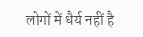लोगों में धैर्य नहीं है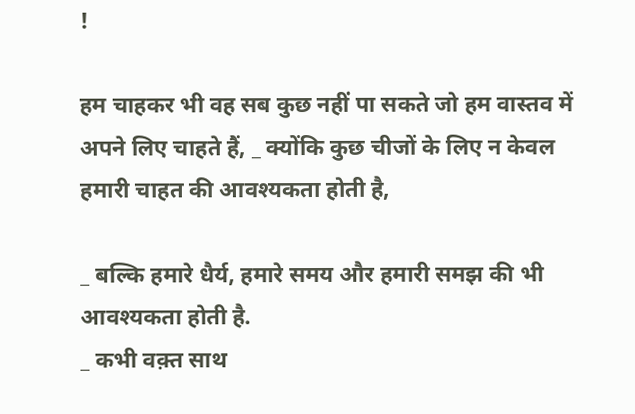!

हम चाहकर भी वह सब कुछ नहीं पा सकते जो हम वास्तव में अपने लिए चाहते हैं, _ क्योंकि कुछ चीजों के लिए न केवल हमारी चाहत की आवश्यकता होती है,

_ बल्कि हमारे धैर्य, हमारे समय और हमारी समझ की भी आवश्यकता होती है.
_ कभी वक़्त साथ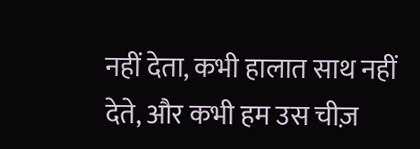नहीं देता, कभी हालात साथ नहीं देते, और कभी हम उस चीज़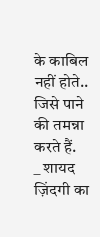के काबिल नहीं होते.. जिसे पाने की तमन्ना करते हैं.
_ शायद ज़िंदगी का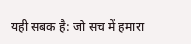यही सबक है: जो सच में हमारा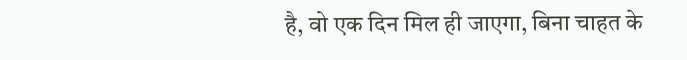है, वो एक दिन मिल ही जाएगा, बिना चाहत के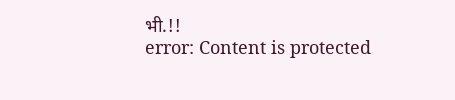भी.!!
error: Content is protected